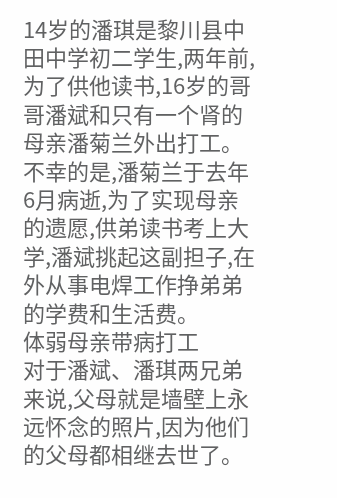14岁的潘琪是黎川县中田中学初二学生,两年前,为了供他读书,16岁的哥哥潘斌和只有一个肾的母亲潘菊兰外出打工。不幸的是,潘菊兰于去年6月病逝,为了实现母亲的遗愿,供弟读书考上大学,潘斌挑起这副担子,在外从事电焊工作挣弟弟的学费和生活费。
体弱母亲带病打工
对于潘斌、潘琪两兄弟来说,父母就是墙壁上永远怀念的照片,因为他们的父母都相继去世了。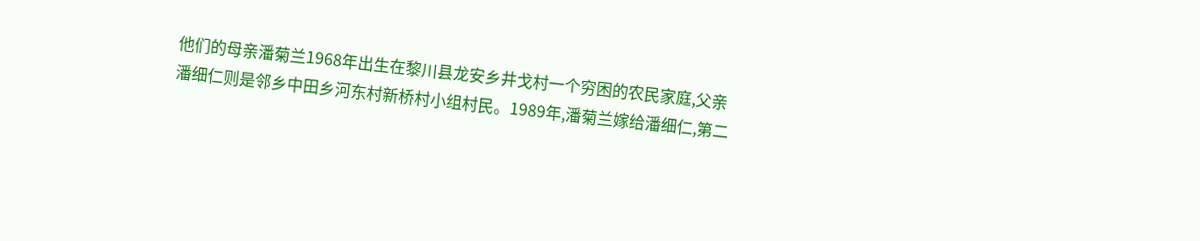他们的母亲潘菊兰1968年出生在黎川县龙安乡井戈村一个穷困的农民家庭,父亲潘细仁则是邻乡中田乡河东村新桥村小组村民。1989年,潘菊兰嫁给潘细仁,第二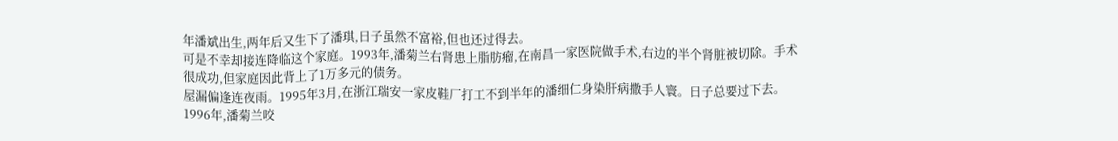年潘斌出生,两年后又生下了潘琪,日子虽然不富裕,但也还过得去。
可是不幸却接连降临这个家庭。1993年,潘菊兰右肾患上脂肪瘤,在南昌一家医院做手术,右边的半个肾脏被切除。手术很成功,但家庭因此背上了1万多元的债务。
屋漏偏逢连夜雨。1995年3月,在浙江瑞安一家皮鞋厂打工不到半年的潘细仁身染肝病撒手人寰。日子总要过下去。1996年,潘菊兰咬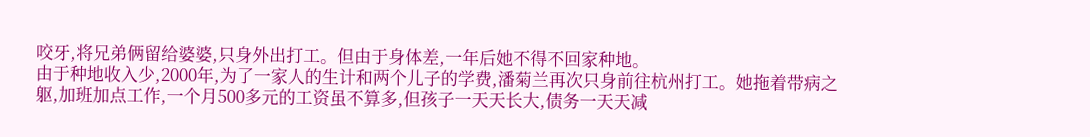咬牙,将兄弟俩留给婆婆,只身外出打工。但由于身体差,一年后她不得不回家种地。
由于种地收入少,2000年,为了一家人的生计和两个儿子的学费,潘菊兰再次只身前往杭州打工。她拖着带病之躯,加班加点工作,一个月500多元的工资虽不算多,但孩子一天天长大,债务一天天减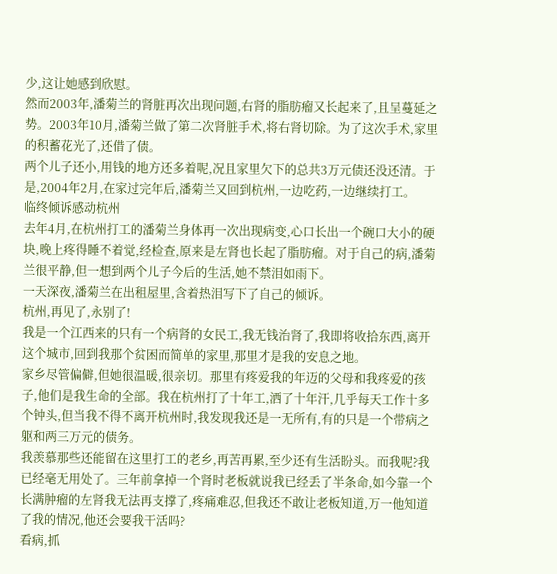少,这让她感到欣慰。
然而2003年,潘菊兰的肾脏再次出现问题,右肾的脂肪瘤又长起来了,且呈蔓延之势。2003年10月,潘菊兰做了第二次肾脏手术,将右肾切除。为了这次手术,家里的积蓄花光了,还借了债。
两个儿子还小,用钱的地方还多着呢,况且家里欠下的总共3万元债还没还清。于是,2004年2月,在家过完年后,潘菊兰又回到杭州,一边吃药,一边继续打工。
临终倾诉感动杭州
去年4月,在杭州打工的潘菊兰身体再一次出现病变,心口长出一个碗口大小的硬块,晚上疼得睡不着觉,经检查,原来是左肾也长起了脂肪瘤。对于自己的病,潘菊兰很平静,但一想到两个儿子今后的生活,她不禁泪如雨下。
一天深夜,潘菊兰在出租屋里,含着热泪写下了自己的倾诉。
杭州,再见了,永别了!
我是一个江西来的只有一个病肾的女民工,我无钱治肾了,我即将收拾东西,离开这个城市,回到我那个贫困而简单的家里,那里才是我的安息之地。
家乡尽管偏僻,但她很温暖,很亲切。那里有疼爱我的年迈的父母和我疼爱的孩子,他们是我生命的全部。我在杭州打了十年工,洒了十年汗,几乎每天工作十多个钟头,但当我不得不离开杭州时,我发现我还是一无所有,有的只是一个带病之躯和两三万元的债务。
我羡慕那些还能留在这里打工的老乡,再苦再累,至少还有生活盼头。而我呢?我已经毫无用处了。三年前拿掉一个肾时老板就说我已经丢了半条命,如今靠一个长满肿瘤的左肾我无法再支撑了,疼痛难忍,但我还不敢让老板知道,万一他知道了我的情况,他还会要我干活吗?
看病,抓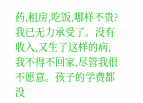药,租房,吃饭,哪样不贵?我已无力承受了。没有收入,又生了这样的病,我不得不回家,尽管我很不愿意。孩子的学费都没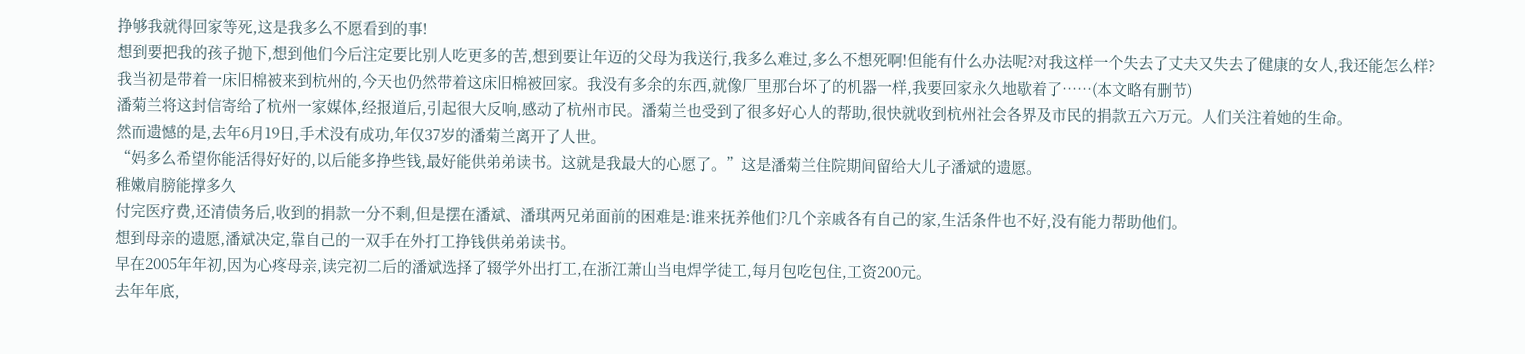挣够我就得回家等死,这是我多么不愿看到的事!
想到要把我的孩子抛下,想到他们今后注定要比别人吃更多的苦,想到要让年迈的父母为我送行,我多么难过,多么不想死啊!但能有什么办法呢?对我这样一个失去了丈夫又失去了健康的女人,我还能怎么样?
我当初是带着一床旧棉被来到杭州的,今天也仍然带着这床旧棉被回家。我没有多余的东西,就像厂里那台坏了的机器一样,我要回家永久地歇着了……(本文略有删节)
潘菊兰将这封信寄给了杭州一家媒体,经报道后,引起很大反响,感动了杭州市民。潘菊兰也受到了很多好心人的帮助,很快就收到杭州社会各界及市民的捐款五六万元。人们关注着她的生命。
然而遗憾的是,去年6月19日,手术没有成功,年仅37岁的潘菊兰离开了人世。
“妈多么希望你能活得好好的,以后能多挣些钱,最好能供弟弟读书。这就是我最大的心愿了。”这是潘菊兰住院期间留给大儿子潘斌的遗愿。
稚嫩肩膀能撑多久
付完医疗费,还清债务后,收到的捐款一分不剩,但是摆在潘斌、潘琪两兄弟面前的困难是:谁来抚养他们?几个亲戚各有自己的家,生活条件也不好,没有能力帮助他们。
想到母亲的遗愿,潘斌决定,靠自己的一双手在外打工挣钱供弟弟读书。
早在2005年年初,因为心疼母亲,读完初二后的潘斌选择了辍学外出打工,在浙江萧山当电焊学徒工,每月包吃包住,工资200元。
去年年底,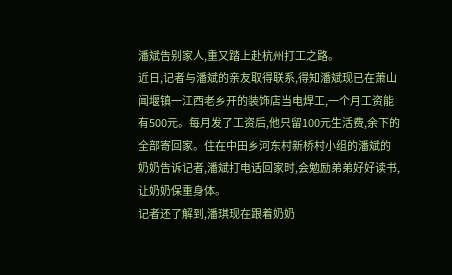潘斌告别家人,重又踏上赴杭州打工之路。
近日,记者与潘斌的亲友取得联系,得知潘斌现已在萧山闻堰镇一江西老乡开的装饰店当电焊工,一个月工资能有500元。每月发了工资后,他只留100元生活费,余下的全部寄回家。住在中田乡河东村新桥村小组的潘斌的奶奶告诉记者,潘斌打电话回家时,会勉励弟弟好好读书,让奶奶保重身体。
记者还了解到,潘琪现在跟着奶奶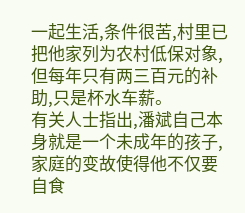一起生活,条件很苦,村里已把他家列为农村低保对象,但每年只有两三百元的补助,只是杯水车薪。
有关人士指出,潘斌自己本身就是一个未成年的孩子,家庭的变故使得他不仅要自食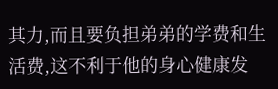其力,而且要负担弟弟的学费和生活费,这不利于他的身心健康发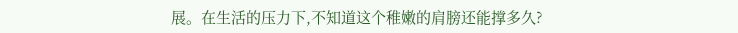展。在生活的压力下,不知道这个稚嫩的肩膀还能撑多久?